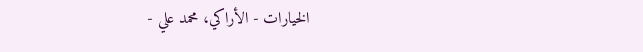الخيارات - الأراكي، محمد علي -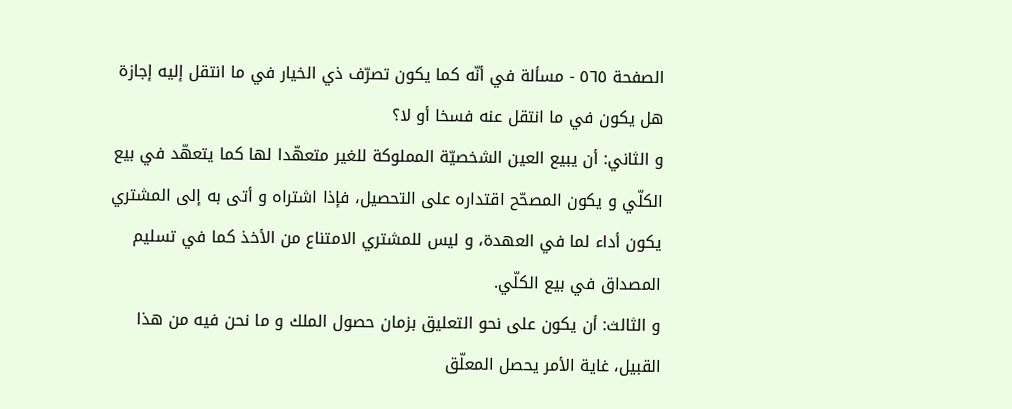الصفحة ٥٦٥ - مسألة في أنّه كما يكون تصرّف ذي الخيار في ما انتقل إليه إجازة هل يكون في ما انتقل عنه فسخا أو لا؟
و الثاني: أن يبيع العين الشخصيّة المملوكة للغير متعهّدا لها كما يتعهّد في بيع الكلّي و يكون المصحّح اقتداره على التحصيل، فإذا اشتراه و أتى به إلى المشتري يكون أداء لما في العهدة، و ليس للمشتري الامتناع من الأخذ كما في تسليم المصداق في بيع الكلّي.
و الثالث: أن يكون على نحو التعليق بزمان حصول الملك و ما نحن فيه من هذا القبيل، غاية الأمر يحصل المعلّق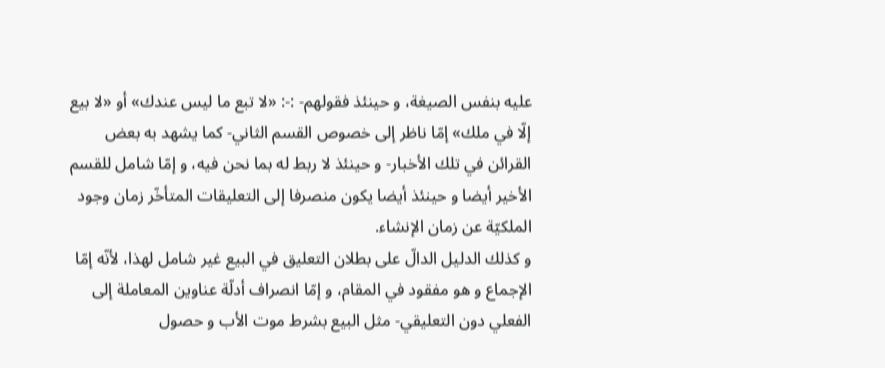عليه بنفس الصيغة، و حينئذ فقولهم- :-: «لا تبع ما ليس عندك» أو «لا بيع إلّا في ملك» إمّا ناظر إلى خصوص القسم الثاني- كما يشهد به بعض القرائن في تلك الأخبار- و حينئذ لا ربط له بما نحن فيه، و إمّا شامل للقسم الأخير أيضا و حينئذ أيضا يكون منصرفا إلى التعليقات المتأخّر زمان وجود الملكيّة عن زمان الإنشاء.
و كذلك الدليل الدالّ على بطلان التعليق في البيع غير شامل لهذا، لأنّه إمّا الإجماع و هو مفقود في المقام، و إمّا انصراف أدلّة عناوين المعاملة إلى الفعلي دون التعليقي- مثل البيع بشرط موت الأب و حصول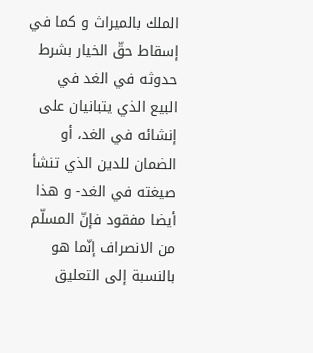الملك بالميراث و كما في إسقاط حقّ الخيار بشرط حدوثه في الغد في البيع الذي يتبانيان على إنشائه في الغد، أو الضمان للدين الذي تنشأ صيغته في الغد- و هذا أيضا مفقود فإنّ المسلّم من الانصراف إنّما هو بالنسبة إلى التعليق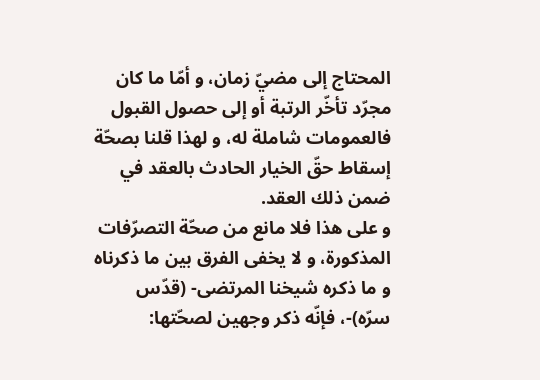المحتاج إلى مضيّ زمان، و أمّا ما كان مجرّد تأخّر الرتبة أو إلى حصول القبول فالعمومات شاملة له، و لهذا قلنا بصحّة إسقاط حقّ الخيار الحادث بالعقد في ضمن ذلك العقد.
و على هذا فلا مانع من صحّة التصرّفات المذكورة، و لا يخفى الفرق بين ما ذكرناه و ما ذكره شيخنا المرتضى- (قدّس سرّه)-، فإنّه ذكر وجهين لصحّتها: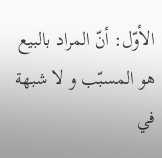الأوّل: أنّ المراد بالبيع هو المسبّب و لا شبهة في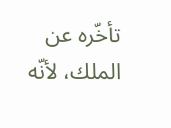تأخّره عن الملك، لأنّه